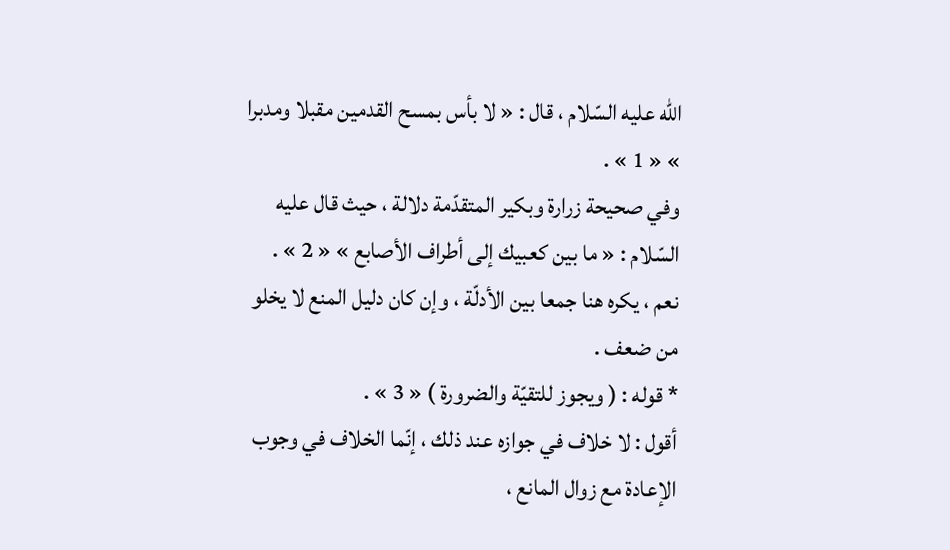اللّه عليه السّلام ، قال : « لا بأس بمسح القدمين مقبلا ومدبرا » « 1 » .
وفي صحيحة زرارة وبكير المتقدّمة دلالة ، حيث قال عليه السّلام : « ما بين كعبيك إلى أطراف الأصابع » « 2 » .
نعم ، يكره هنا جمعا بين الأدلّة ، وإن كان دليل المنع لا يخلو من ضعف .
* قوله : ( ويجوز للتقيّة والضرورة ) « 3 » .
أقول : لا خلاف في جوازه عند ذلك ، إنّما الخلاف في وجوب الإعادة مع زوال المانع ،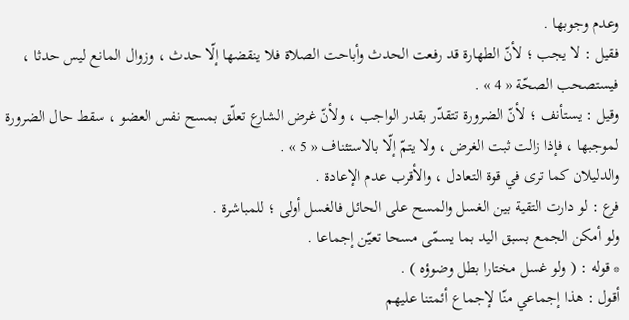وعدم وجوبها .
فقيل : لا يجب ؛ لأنّ الطهارة قد رفعت الحدث وأباحت الصلاة فلا ينقضها إلّا حدث ، وزوال المانع ليس حدثا ، فيستصحب الصحّة « 4 » .
وقيل : يستأنف ؛ لأنّ الضرورة تتقدّر بقدر الواجب ، ولأنّ غرض الشارع تعلّق بمسح نفس العضو ، سقط حال الضرورة لموجبها ، فإذا زالت ثبت الغرض ، ولا يتمّ إلّا بالاستئناف « 5 » .
والدليلان كما ترى في قوة التعادل ، والأقرب عدم الإعادة .
فرع : لو دارت التقية بين الغسل والمسح على الحائل فالغسل أولى ؛ للمباشرة .
ولو أمكن الجمع بسبق اليد بما يسمّى مسحا تعيّن إجماعا .
* قوله : ( ولو غسل مختارا بطل وضوؤه ) .
أقول : هذا إجماعي منّا لإجماع أئمتنا عليهم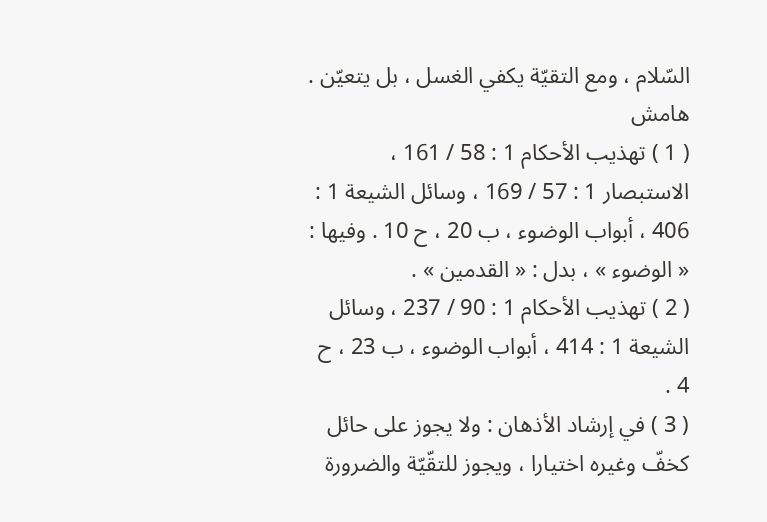السّلام ، ومع التقيّة يكفي الغسل ، بل يتعيّن .
هامش
( 1 ) تهذيب الأحكام 1 : 58 / 161 ، الاستبصار 1 : 57 / 169 ، وسائل الشيعة 1 : 406 ، أبواب الوضوء ، ب 20 ، ح 10 . وفيها : « الوضوء » ، بدل : « القدمين » .
( 2 ) تهذيب الأحكام 1 : 90 / 237 ، وسائل الشيعة 1 : 414 ، أبواب الوضوء ، ب 23 ، ح 4 .
( 3 ) في إرشاد الأذهان : ولا يجوز على حائل كخفّ وغيره اختيارا ، ويجوز للتقّيّة والضرورة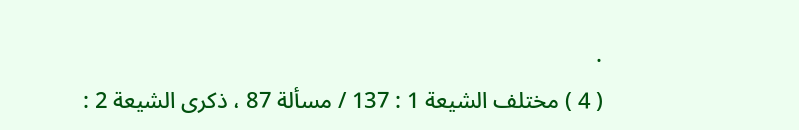.
( 4 ) مختلف الشيعة 1 : 137 / مسألة 87 ، ذكرى الشيعة 2 :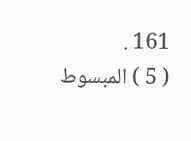161 .
( 5 ) المبسوط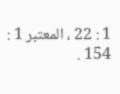1 : 22 ، المعتبر 1 : 154 .